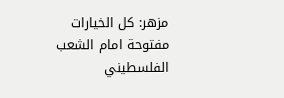مزهر: كل الخيارات مفتوحة امام الشعب الفلسطيني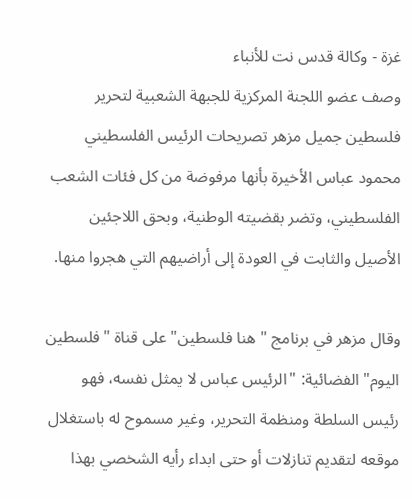غزة - وكالة قدس نت للأنباء
وصف عضو اللجنة المركزية للجبهة الشعبية لتحرير فلسطين جميل مزهر تصريحات الرئيس الفلسطيني محمود عباس الأخيرة بأنها مرفوضة من كل فئات الشعب الفلسطيني، وتضر بقضيته الوطنية، وبحق اللاجئين الأصيل والثابت في العودة إلى أراضيهم التي هجروا منها.

وقال مزهر في برنامج " هنا فلسطين" على قناة "فلسطين اليوم" الفضائية: "الرئيس عباس لا يمثل نفسه، فهو رئيس السلطة ومنظمة التحرير، وغير مسموح له باستغلال موقعه لتقديم تنازلات أو حتى ابداء رأيه الشخصي بهذا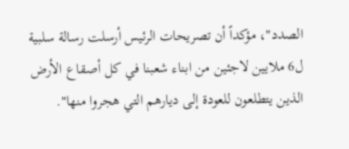الصدد"، مؤكداً أن تصريحات الرئيس أرسلت رسالة سلبية ل6 ملايين لاجئين من ابناء شعبنا في كل أصقاع الأرض الذين يتطلعون للعودة إلى ديارهم التي هجروا منها".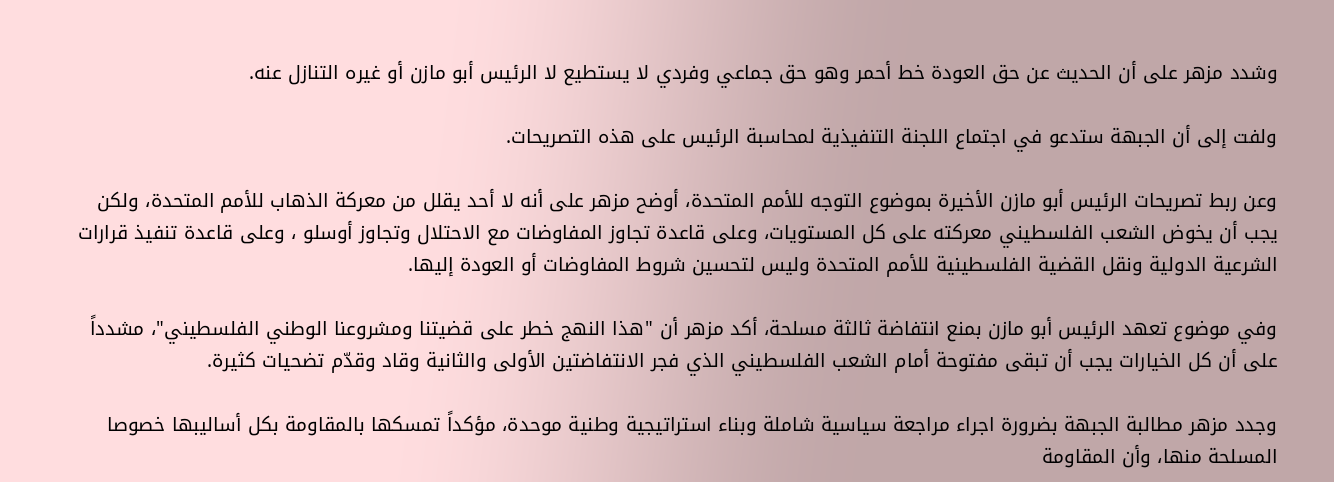وشدد مزهر على أن الحديث عن حق العودة خط أحمر وهو حق جماعي وفردي لا يستطيع لا الرئيس أبو مازن أو غيره التنازل عنه.

ولفت إلى أن الجبهة ستدعو في اجتماع اللجنة التنفيذية لمحاسبة الرئيس على هذه التصريحات.

وعن ربط تصريحات الرئيس أبو مازن الأخيرة بموضوع التوجه للأمم المتحدة، أوضح مزهر على أنه لا أحد يقلل من معركة الذهاب للأمم المتحدة، ولكن يجب أن يخوض الشعب الفلسطيني معركته على كل المستويات، وعلى قاعدة تجاوز المفاوضات مع الاحتلال وتجاوز أوسلو ، وعلى قاعدة تنفيذ قرارات الشرعية الدولية ونقل القضية الفلسطينية للأمم المتحدة وليس لتحسين شروط المفاوضات أو العودة إليها.

وفي موضوع تعهد الرئيس أبو مازن بمنع انتفاضة ثالثة مسلحة، أكد مزهر أن "هذا النهج خطر على قضيتنا ومشروعنا الوطني الفلسطيني"، مشدداً على أن كل الخيارات يجب أن تبقى مفتوحة أمام الشعب الفلسطيني الذي فجر الانتفاضتين الأولى والثانية وقاد وقدّم تضحيات كثيرة.

وجدد مزهر مطالبة الجبهة بضرورة اجراء مراجعة سياسية شاملة وبناء استراتيجية وطنية موحدة، مؤكداً تمسكها بالمقاومة بكل أساليبها خصوصا المسلحة منها، وأن المقاومة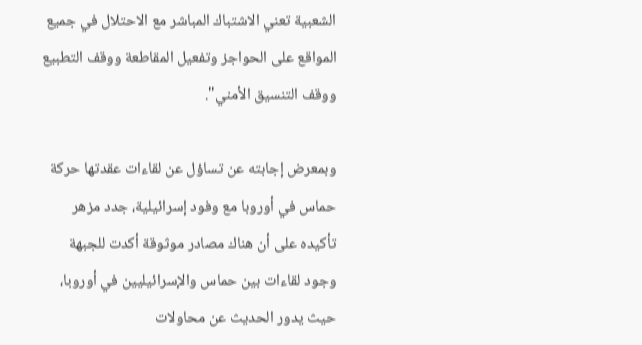الشعبية تعني الاشتباك المباشر مع الاحتلال في جميع المواقع على الحواجز وتفعيل المقاطعة ووقف التطبيع ووقف التنسيق الأمني".

وبمعرض إجابته عن تساؤل عن لقاءات عقدتها حركة حماس في أوروبا مع وفود إسرائيلية، جدد مزهر تأكيده على أن هناك مصادر موثوقة أكدت للجبهة وجود لقاءات بين حماس والإسرائيليين في أوروبا، حيث يدور الحديث عن محاولات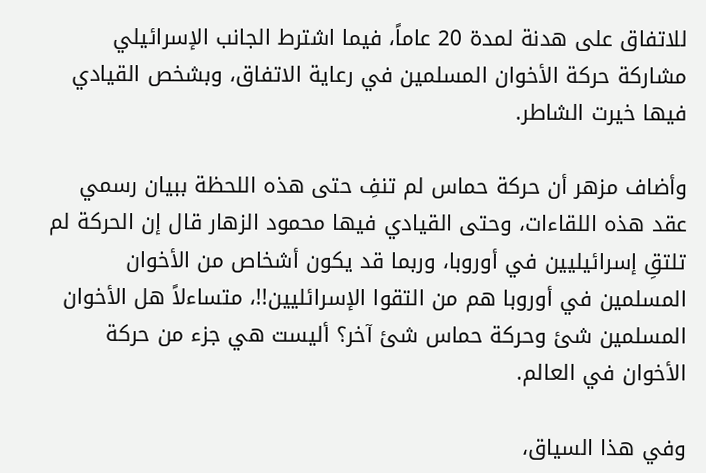للاتفاق على هدنة لمدة 20 عاماً، فيما اشترط الجانب الإسرائيلي مشاركة حركة الأخوان المسلمين في رعاية الاتفاق، وبشخص القيادي فيها خيرت الشاطر.

وأضاف مزهر أن حركة حماس لم تنفِ حتى هذه اللحظة ببيان رسمي عقد هذه اللقاءات، وحتى القيادي فيها محمود الزهار قال إن الحركة لم تلتقِ إسرائيليين في أوروبا، وربما قد يكون أشخاص من الأخوان المسلمين في أوروبا هم من التقوا الإسرائليين!!، متساءلاً هل الأخوان المسلمين شئ وحركة حماس شئ آخر؟ أليست هي جزء من حركة الأخوان في العالم.

وفي هذا السياق،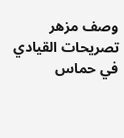وصف مزهر تصريحات القيادي في حماس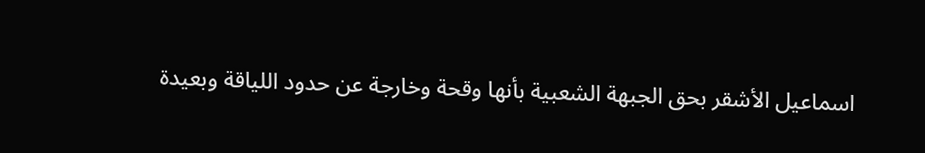اسماعيل الأشقر بحق الجبهة الشعبية بأنها وقحة وخارجة عن حدود اللياقة وبعيدة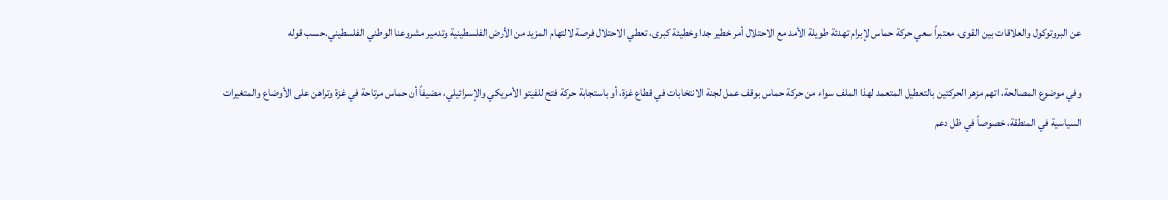عن البروتوكول والعلاقات بين القوى، معتبراً سعي حركة حماس لإبرام تهدئة طويلة الأمد مع الاحتلال أمر خطير جدا وخطيئة كبرى، تعطي الاحتلال فرصة لالتهام المزيد من الأرض الفلسطينية وتدمير مشروعنا الوطني الفلسطيني.حسب قوله

وفي موضوع المصالحة، اتهم مزهر الحركتين بالتعطيل المتعمد لهذا الملف سواء من حركة حماس بوقف عمل لجنة الانتخابات في قطاع غزة، أو باستجابة حركة فتح للفيتو الأمريكي والإسرائيلي، مضيفاً أن حماس مرتاحة في غزة وتراهن على الأوضاع والمتغيرات السياسية في المنطقة، خصوصاً في ظل دعم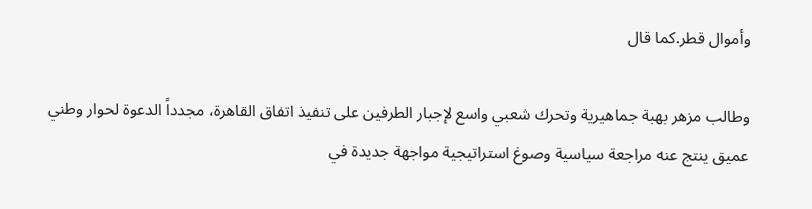وأموال قطر.كما قال

وطالب مزهر بهبة جماهيرية وتحرك شعبي واسع لإجبار الطرفين على تنفيذ اتفاق القاهرة، مجدداً الدعوة لحوار وطني عميق ينتج عنه مراجعة سياسية وصوغ استراتيجية مواجهة جديدة في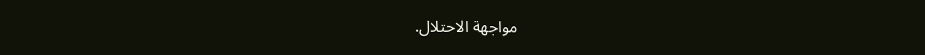مواجهة الاحتلال.